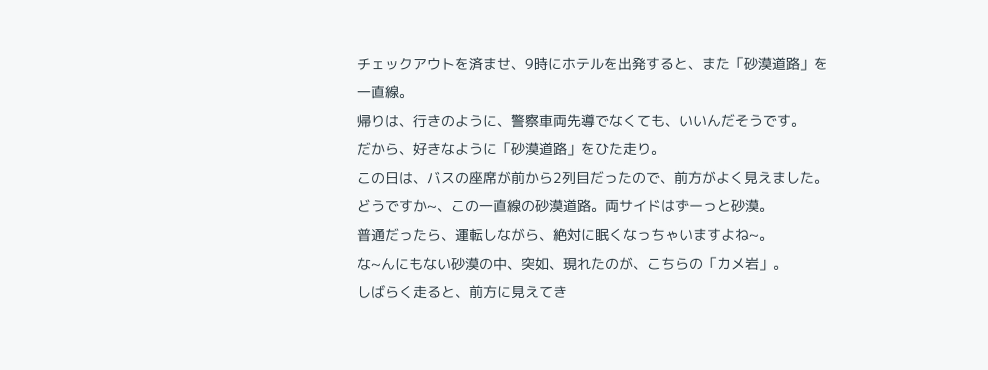チェックアウトを済ませ、9時にホテルを出発すると、また「砂漠道路」を一直線。
帰りは、行きのように、警察車両先導でなくても、いいんだそうです。
だから、好きなように「砂漠道路」をひた走り。
この日は、バスの座席が前から2列目だったので、前方がよく見えました。
どうですか~、この一直線の砂漠道路。両サイドはずーっと砂漠。
普通だったら、運転しながら、絶対に眠くなっちゃいますよね~。
な~んにもない砂漠の中、突如、現れたのが、こちらの「カメ岩」。
しばらく走ると、前方に見えてき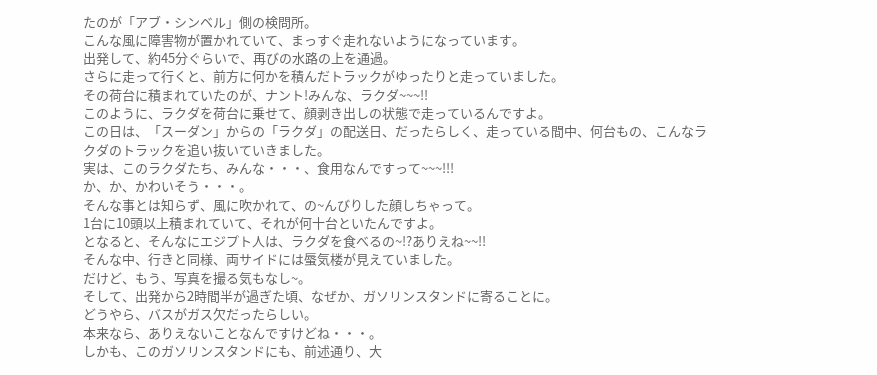たのが「アブ・シンベル」側の検問所。
こんな風に障害物が置かれていて、まっすぐ走れないようになっています。
出発して、約45分ぐらいで、再びの水路の上を通過。
さらに走って行くと、前方に何かを積んだトラックがゆったりと走っていました。
その荷台に積まれていたのが、ナント!みんな、ラクダ~~~!!
このように、ラクダを荷台に乗せて、顔剥き出しの状態で走っているんですよ。
この日は、「スーダン」からの「ラクダ」の配送日、だったらしく、走っている間中、何台もの、こんなラクダのトラックを追い抜いていきました。
実は、このラクダたち、みんな・・・、食用なんですって~~~!!!
か、か、かわいそう・・・。
そんな事とは知らず、風に吹かれて、の~んびりした顔しちゃって。
1台に10頭以上積まれていて、それが何十台といたんですよ。
となると、そんなにエジプト人は、ラクダを食べるの~!?ありえね~~!!
そんな中、行きと同様、両サイドには蜃気楼が見えていました。
だけど、もう、写真を撮る気もなし~。
そして、出発から2時間半が過ぎた頃、なぜか、ガソリンスタンドに寄ることに。
どうやら、バスがガス欠だったらしい。
本来なら、ありえないことなんですけどね・・・。
しかも、このガソリンスタンドにも、前述通り、大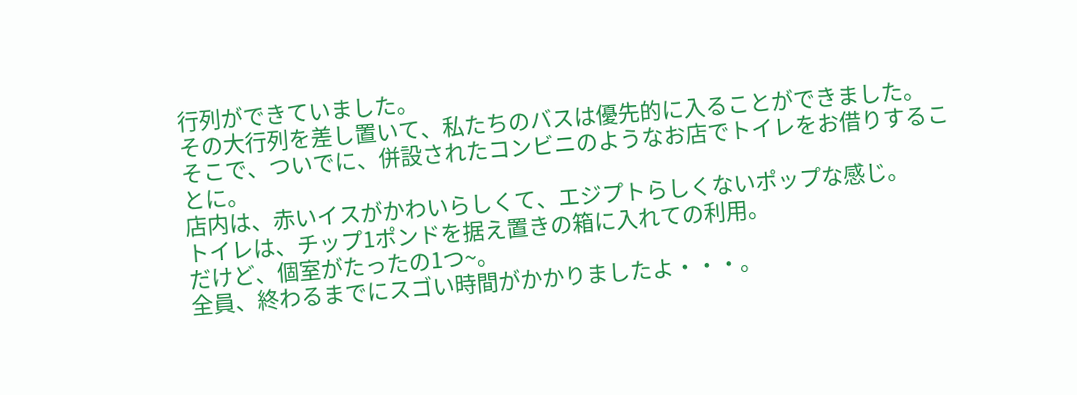行列ができていました。
その大行列を差し置いて、私たちのバスは優先的に入ることができました。
そこで、ついでに、併設されたコンビニのようなお店でトイレをお借りすることに。
店内は、赤いイスがかわいらしくて、エジプトらしくないポップな感じ。
トイレは、チップ1ポンドを据え置きの箱に入れての利用。
だけど、個室がたったの1つ~。
全員、終わるまでにスゴい時間がかかりましたよ・・・。